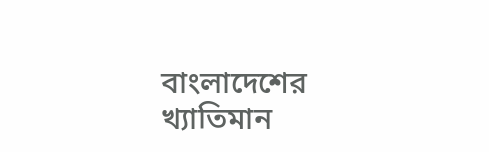বাংলাদেশের খ্যাতিমান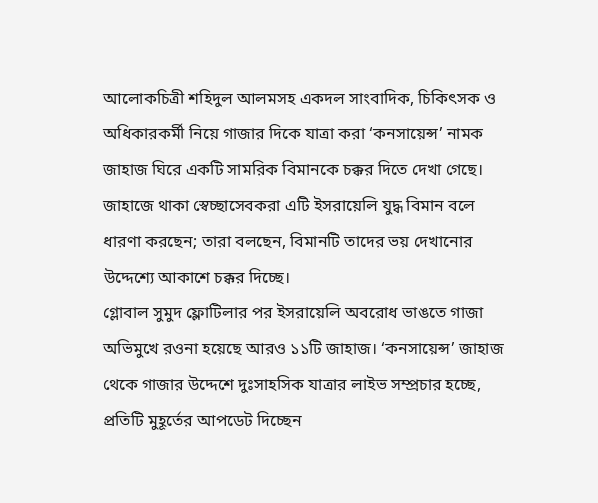আলোকচিত্রী শহিদুল আলমসহ একদল সাংবাদিক, চিকিৎসক ও অধিকারকর্মী নিয়ে গাজার দিকে যাত্রা করা ‘কনসায়েন্স’ নামক জাহাজ ঘিরে একটি সামরিক বিমানকে চক্কর দিতে দেখা গেছে। জাহাজে থাকা স্বেচ্ছাসেবকরা এটি ইসরায়েলি যুদ্ধ বিমান বলে ধারণা করছেন; তারা বলছেন, বিমানটি তাদের ভয় দেখানোর উদ্দেশ্যে আকাশে চক্কর দিচ্ছে।
গ্লোবাল সুমুদ ফ্লোটিলার পর ইসরায়েলি অবরোধ ভাঙতে গাজা অভিমুখে রওনা হয়েছে আরও ১১টি জাহাজ। ‘কনসায়েন্স’ জাহাজ থেকে গাজার উদ্দেশে দুঃসাহসিক যাত্রার লাইভ সম্প্রচার হচ্ছে, প্রতিটি মুহূর্তের আপডেট দিচ্ছেন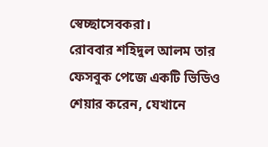স্বেচ্ছাসেবকরা।
রোববার শহিদুল আলম তার ফেসবুক পেজে একটি ভিডিও শেয়ার করেন, যেখানে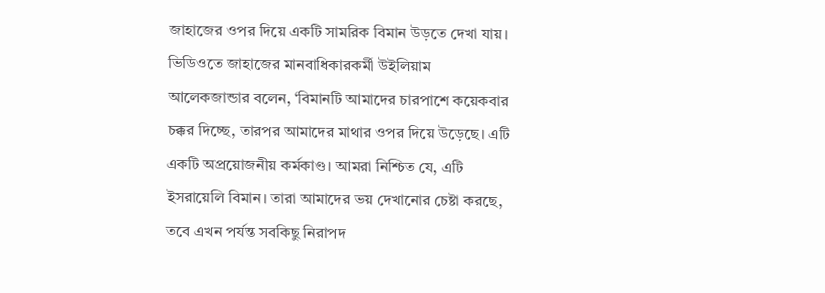জাহাজের ওপর দিয়ে একটি সামরিক বিমান উড়তে দেখা যায়। ভিডিওতে জাহাজের মানবাধিকারকর্মী উইলিয়াম আলেকজান্ডার বলেন, ‘বিমানটি আমাদের চারপাশে কয়েকবার চক্কর দিচ্ছে, তারপর আমাদের মাথার ওপর দিয়ে উড়েছে। এটি একটি অপ্রয়োজনীয় কর্মকাণ্ড। আমরা নিশ্চিত যে, এটি ইসরায়েলি বিমান। তারা আমাদের ভয় দেখানোর চেষ্টা করছে, তবে এখন পর্যন্ত সবকিছু নিরাপদ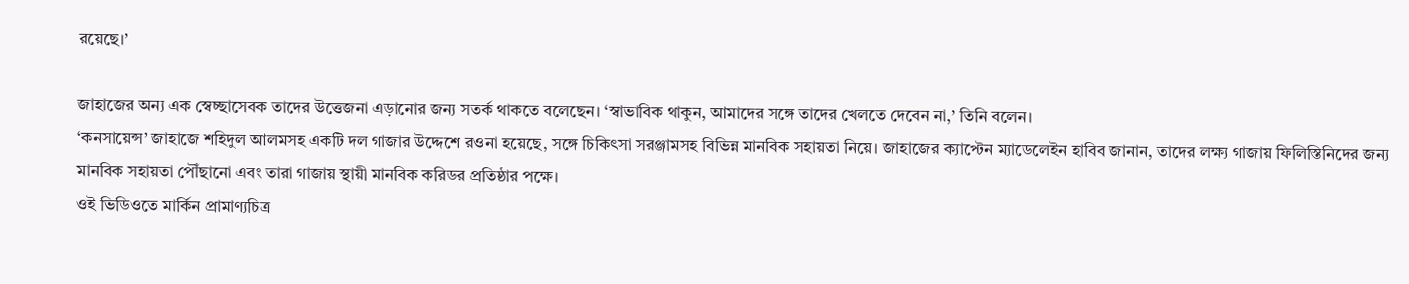রয়েছে।’

জাহাজের অন্য এক স্বেচ্ছাসেবক তাদের উত্তেজনা এড়ানোর জন্য সতর্ক থাকতে বলেছেন। ‘স্বাভাবিক থাকুন, আমাদের সঙ্গে তাদের খেলতে দেবেন না,’ তিনি বলেন।
‘কনসায়েন্স’ জাহাজে শহিদুল আলমসহ একটি দল গাজার উদ্দেশে রওনা হয়েছে, সঙ্গে চিকিৎসা সরঞ্জামসহ বিভিন্ন মানবিক সহায়তা নিয়ে। জাহাজের ক্যাপ্টেন ম্যাডেলেইন হাবিব জানান, তাদের লক্ষ্য গাজায় ফিলিস্তিনিদের জন্য মানবিক সহায়তা পৌঁছানো এবং তারা গাজায় স্থায়ী মানবিক করিডর প্রতিষ্ঠার পক্ষে।
ওই ভিডিওতে মার্কিন প্রামাণ্যচিত্র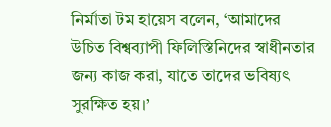নির্মাতা টম হায়েস বলেন, ‘আমাদের উচিত বিশ্বব্যাপী ফিলিস্তিনিদের স্বাধীনতার জন্য কাজ করা, যাতে তাদের ভবিষ্যৎ সুরক্ষিত হয়।’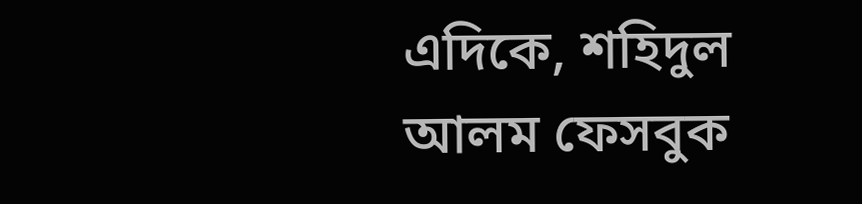এদিকে, শহিদুল আলম ফেসবুক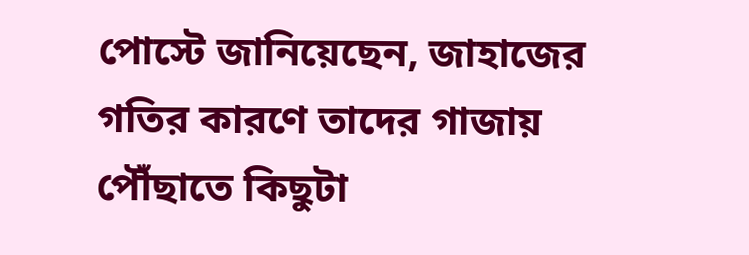পোস্টে জানিয়েছেন, জাহাজের গতির কারণে তাদের গাজায় পৌঁছাতে কিছুটা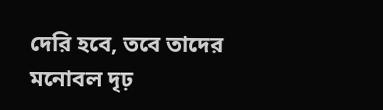দেরি হবে, তবে তাদের মনোবল দৃঢ়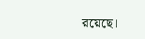রয়েছে।